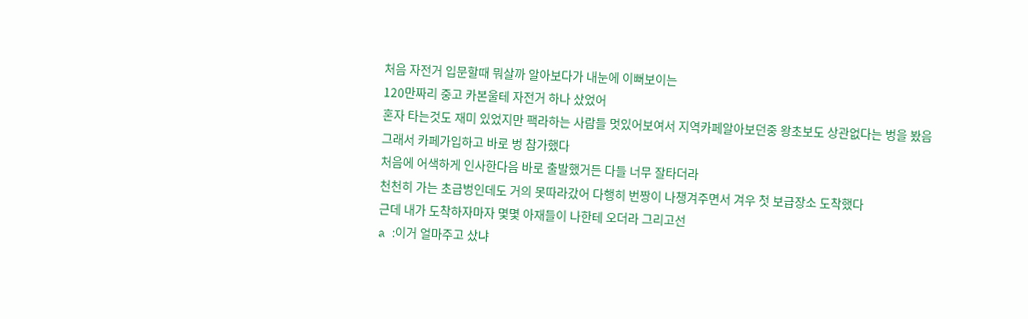처음 자전거 입문할때 뭐살까 알아보다가 내눈에 이뻐보이는
120만짜리 중고 카본울테 자전거 하나 샀었어
혼자 타는것도 재미 있었지만 팩라하는 사람들 멋있어보여서 지역카페알아보던중 왕초보도 상관없다는 벙을 봤음
그래서 카페가입하고 바로 벙 참가했다
처음에 어색하게 인사한다음 바로 출발했거든 다들 너무 잘타더라
천천히 가는 초급벙인데도 거의 못따라갔어 다행히 번짱이 나챙겨주면서 겨우 첫 보급장소 도착했다
근데 내가 도착하자마자 몇몇 아재들이 나한테 오더라 그리고선
a :이거 얼마주고 샀냐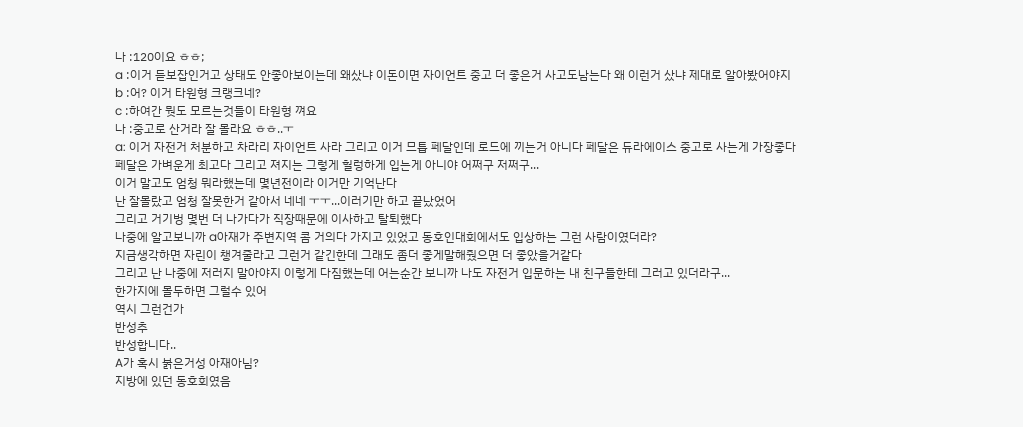나 :120이요 ㅎㅎ;
a :이거 듣보잡인거고 상태도 안좋아보이는데 왜샀냐 이돈이면 자이언트 중고 더 좋은거 사고도남는다 왜 이런거 샀냐 제대로 알아봤어야지
b :어? 이거 타원형 크랭크네?
c :하여간 뭣도 모르는것들이 타원형 껴요
나 :중고로 산거라 잘 몰라요 ㅎㅎ..ㅜ
a: 이거 자전거 처분하고 차라리 자이언트 사라 그리고 이거 므틉 페달인데 로드에 끼는거 아니다 페달은 듀라에이스 중고로 사는게 가장좋다 페달은 가벼운게 최고다 그리고 져지는 그렇게 헐렁하게 입는게 아니야 어쩌구 저쩌구...
이거 말고도 엄청 뭐라했는데 몇년전이라 이거만 기억난다
난 잘몰랐고 엄청 잘못한거 같아서 네네 ㅜㅜ...이러기만 하고 끝났었어
그리고 거기벙 몇번 더 나가다가 직장때문에 이사하고 탈퇴했다
나중에 알고보니까 a아재가 주변지역 콤 거의다 가지고 있었고 동호인대회에서도 입상하는 그런 사람이였더라?
지금생각하면 자린이 챙겨줄라고 그런거 같긴한데 그래도 좀더 좋게말해줬으면 더 좋았을거같다
그리고 난 나중에 저러지 말아야지 이렇게 다짐했는데 어는순간 보니까 나도 자전거 입문하는 내 친구들한테 그러고 있더라구...
한가지에 몰두하면 그럴수 있어
역시 그런건가
반성추
반성합니다..
A가 혹시 붉은거성 아재아님?
지방에 있던 동호회였음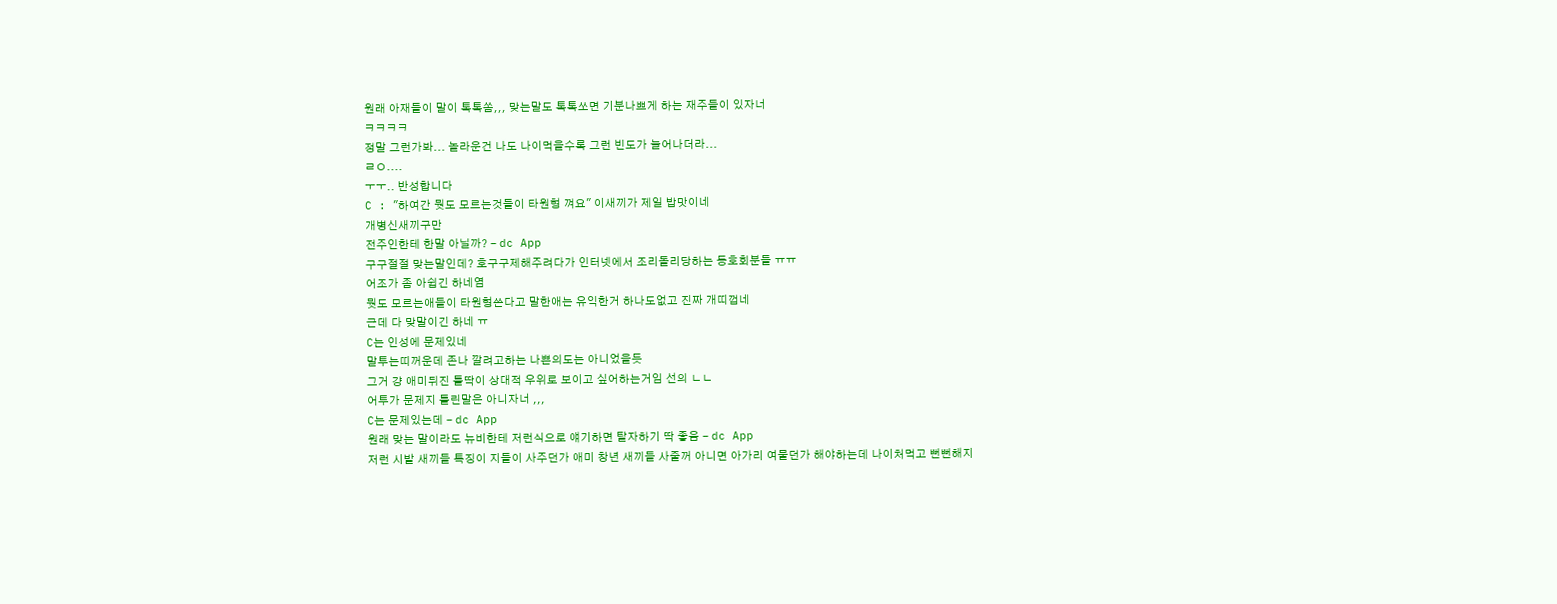원래 아재들이 말이 톡톡쏨,,, 맞는말도 톡톡쏘면 기분나쁘게 하는 재주들이 있자너
ㅋㅋㅋㅋ
정말 그런가봐... 놀라운건 나도 나이먹을수록 그런 빈도가 늘어나더라...
ㄹㅇ....
ㅜㅜ.. 반성합니다
C : "하여간 뭣도 모르는것들이 타원형 껴요" 이새끼가 제일 밥맛이네
개병신새끼구만
전주인한테 한말 아닐까? - dc App
구구절절 맞는말인데? 호구구제해주려다가 인터넷에서 조리돌리당하는 동호회분들 ㅠㅠ
어조가 좀 아쉽긴 하네염
뭣도 모르는애들이 타원형쓴다고 말한애는 유익한거 하나도없고 진짜 개띠껍네
근데 다 맞말이긴 하네 ㅠ
C는 인성에 문제있네
말투는띠꺼운데 존나 깔려고하는 나쁜의도는 아니었을듯
그거 걍 애미뒤진 틀딱이 상대적 우위로 보이고 싶어하는거임 선의 ㄴㄴ
어투가 문제지 틀린말은 아니자너 ,,,
C는 문제있는데 - dc App
원래 맞는 말이라도 뉴비한테 저런식으로 얘기하면 탈자하기 딱 좋음 - dc App
저런 시발 새끼들 특징이 지들이 사주던가 애미 창년 새끼들 사줄꺼 아니면 아가리 여물던가 해야하는데 나이처먹고 뻔뻔해지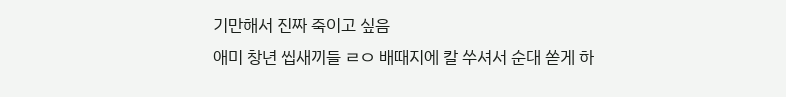기만해서 진짜 죽이고 싶음
애미 창년 씹새끼들 ㄹㅇ 배때지에 칼 쑤셔서 순대 쏟게 하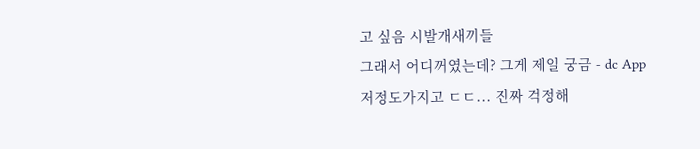고 싶음 시발개새끼들
그래서 어디꺼였는데? 그게 제일 궁금 - dc App
저정도가지고 ㄷㄷ... 진짜 걱정해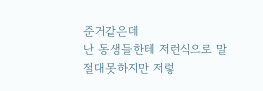준거같은데
난 동생들한테 저런식으로 말 절대못하지만 저렇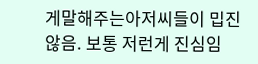게말해주는아저씨들이 밉진않음. 보통 저런게 진심임